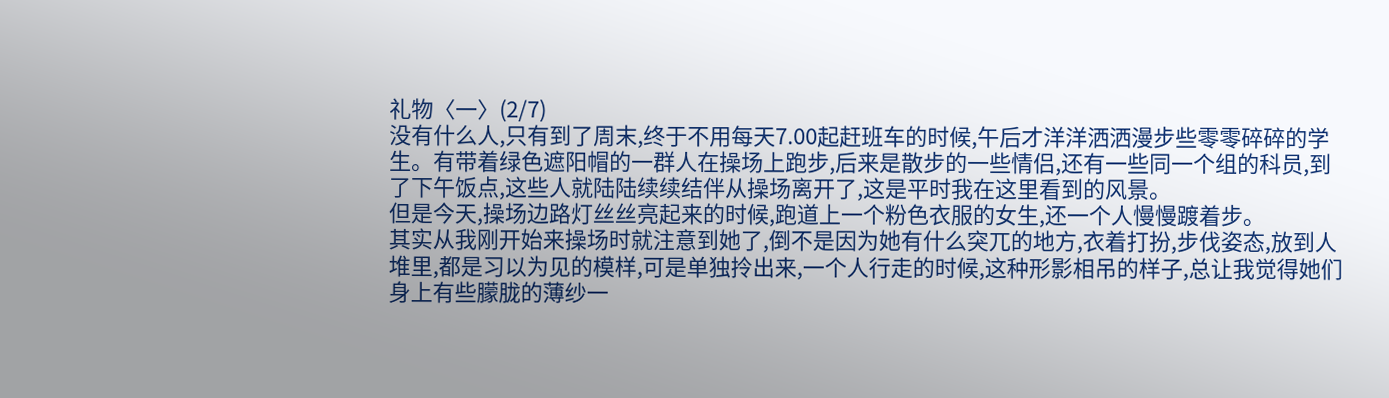礼物〈一〉(2/7)
没有什么人,只有到了周末,终于不用每天7.00起赶班车的时候,午后才洋洋洒洒漫步些零零碎碎的学生。有带着绿色遮阳帽的一群人在操场上跑步,后来是散步的一些情侣,还有一些同一个组的科员,到了下午饭点,这些人就陆陆续续结伴从操场离开了,这是平时我在这里看到的风景。
但是今天,操场边路灯丝丝亮起来的时候,跑道上一个粉色衣服的女生,还一个人慢慢踱着步。
其实从我刚开始来操场时就注意到她了,倒不是因为她有什么突兀的地方,衣着打扮,步伐姿态,放到人堆里,都是习以为见的模样,可是单独拎出来,一个人行走的时候,这种形影相吊的样子,总让我觉得她们身上有些朦胧的薄纱一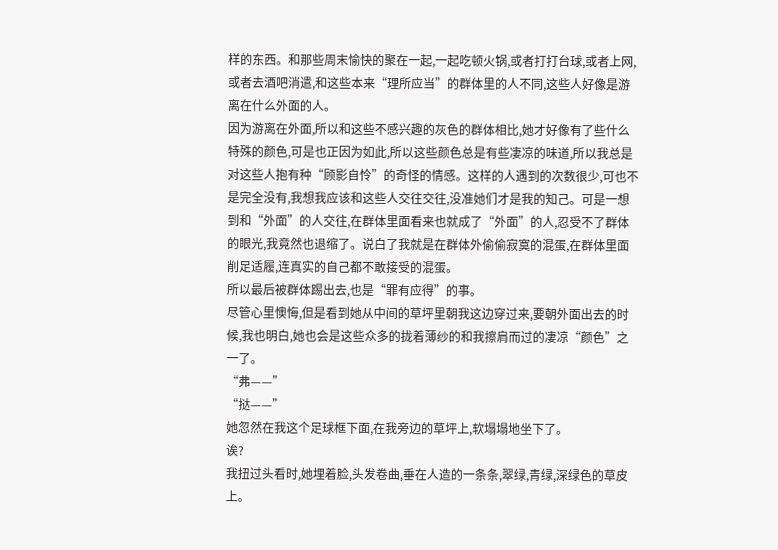样的东西。和那些周末愉快的聚在一起,一起吃顿火锅,或者打打台球,或者上网,或者去酒吧消遣,和这些本来“理所应当”的群体里的人不同,这些人好像是游离在什么外面的人。
因为游离在外面,所以和这些不感兴趣的灰色的群体相比,她才好像有了些什么特殊的颜色,可是也正因为如此,所以这些颜色总是有些凄凉的味道,所以我总是对这些人抱有种“顾影自怜”的奇怪的情感。这样的人遇到的次数很少,可也不是完全没有,我想我应该和这些人交往交往,没准她们才是我的知己。可是一想到和“外面”的人交往,在群体里面看来也就成了“外面”的人,忍受不了群体的眼光,我竟然也退缩了。说白了我就是在群体外偷偷寂寞的混蛋,在群体里面削足适履,连真实的自己都不敢接受的混蛋。
所以最后被群体踢出去,也是“罪有应得”的事。
尽管心里懊悔,但是看到她从中间的草坪里朝我这边穿过来,要朝外面出去的时候,我也明白,她也会是这些众多的拢着薄纱的和我擦肩而过的凄凉“颜色”之一了。
“弗——”
“挞——”
她忽然在我这个足球框下面,在我旁边的草坪上,软塌塌地坐下了。
诶?
我扭过头看时,她埋着脸,头发卷曲,垂在人造的一条条,翠绿,青绿,深绿色的草皮上。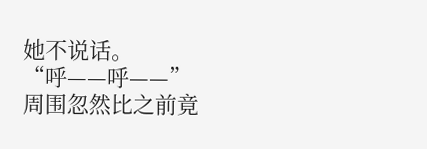她不说话。
“呼——呼——”
周围忽然比之前竟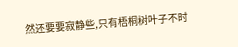然还要要寂静些,只有梧桐树叶子不时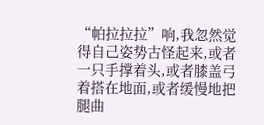“帕拉拉拉”响,我忽然觉得自己姿势古怪起来,或者一只手撑着头,或者膝盖弓着搭在地面,或者缓慢地把腿曲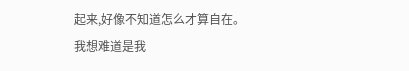起来,好像不知道怎么才算自在。
我想难道是我